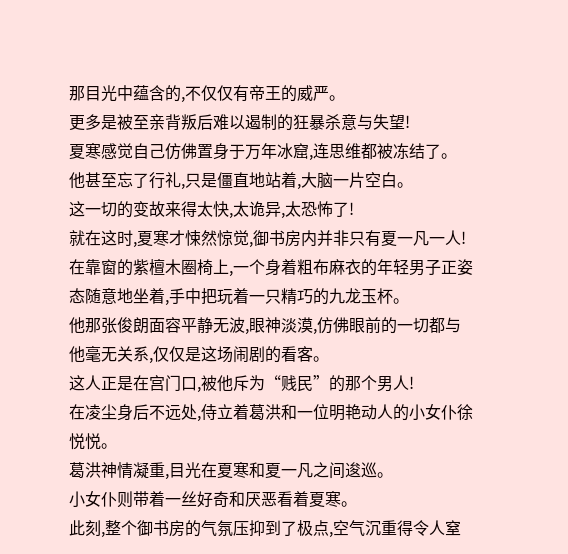那目光中蕴含的,不仅仅有帝王的威严。
更多是被至亲背叛后难以遏制的狂暴杀意与失望!
夏寒感觉自己仿佛置身于万年冰窟,连思维都被冻结了。
他甚至忘了行礼,只是僵直地站着,大脑一片空白。
这一切的变故来得太快,太诡异,太恐怖了!
就在这时,夏寒才悚然惊觉,御书房内并非只有夏一凡一人!
在靠窗的紫檀木圈椅上,一个身着粗布麻衣的年轻男子正姿态随意地坐着,手中把玩着一只精巧的九龙玉杯。
他那张俊朗面容平静无波,眼神淡漠,仿佛眼前的一切都与他毫无关系,仅仅是这场闹剧的看客。
这人正是在宫门口,被他斥为“贱民”的那个男人!
在凌尘身后不远处,侍立着葛洪和一位明艳动人的小女仆徐悦悦。
葛洪神情凝重,目光在夏寒和夏一凡之间逡巡。
小女仆则带着一丝好奇和厌恶看着夏寒。
此刻,整个御书房的气氛压抑到了极点,空气沉重得令人窒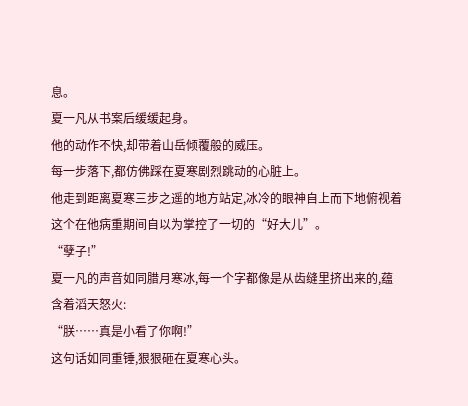息。
夏一凡从书案后缓缓起身。
他的动作不快,却带着山岳倾覆般的威压。
每一步落下,都仿佛踩在夏寒剧烈跳动的心脏上。
他走到距离夏寒三步之遥的地方站定,冰冷的眼神自上而下地俯视着这个在他病重期间自以为掌控了一切的“好大儿”。
“孽子!”
夏一凡的声音如同腊月寒冰,每一个字都像是从齿缝里挤出来的,蕴含着滔天怒火:
“朕……真是小看了你啊!”
这句话如同重锤,狠狠砸在夏寒心头。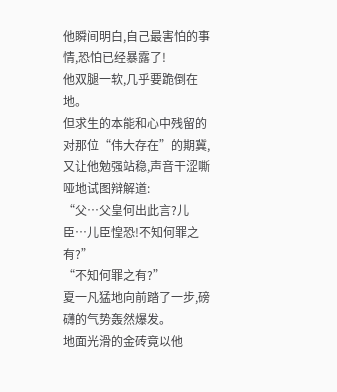他瞬间明白,自己最害怕的事情,恐怕已经暴露了!
他双腿一软,几乎要跪倒在地。
但求生的本能和心中残留的对那位“伟大存在”的期冀,又让他勉强站稳,声音干涩嘶哑地试图辩解道:
“父…父皇何出此言?儿臣…儿臣惶恐!不知何罪之有?”
“不知何罪之有?”
夏一凡猛地向前踏了一步,磅礴的气势轰然爆发。
地面光滑的金砖竟以他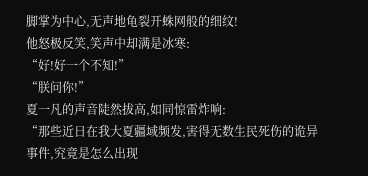脚掌为中心,无声地龟裂开蛛网般的细纹!
他怒极反笑,笑声中却满是冰寒:
“好!好一个不知!”
“朕问你!”
夏一凡的声音陡然拔高,如同惊雷炸响:
“那些近日在我大夏疆域频发,害得无数生民死伤的诡异事件,究竟是怎么出现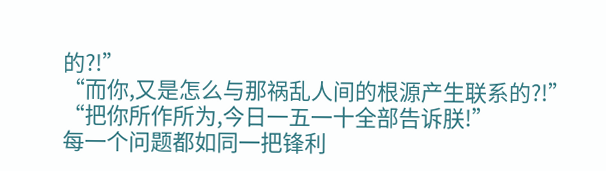的?!”
“而你,又是怎么与那祸乱人间的根源产生联系的?!”
“把你所作所为,今日一五一十全部告诉朕!”
每一个问题都如同一把锋利